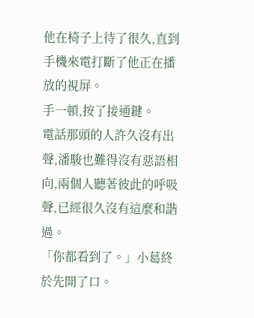他在椅子上待了很久,直到手機來電打斷了他正在播放的視屏。
手一頓,按了接通鍵。
電話那頭的人許久沒有出聲,潘駿也難得沒有惡語相向,兩個人聽著彼此的呼吸聲,已經很久沒有這麼和諧過。
「你都看到了。」小葛終於先開了口。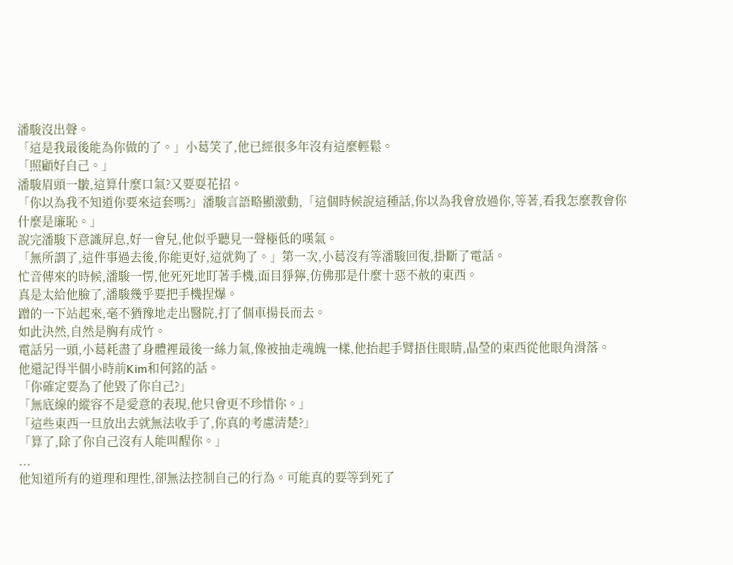潘駿沒出聲。
「這是我最後能為你做的了。」小葛笑了,他已經很多年沒有這麼輕鬆。
「照顧好自己。」
潘駿眉頭一皺,這算什麼口氣?又要耍花招。
「你以為我不知道你要來這套嗎?」潘駿言語略顯激動,「這個時候說這種話,你以為我會放過你,等著,看我怎麼教會你什麼是廉恥。」
說完潘駿下意識屏息,好一會兒,他似乎聽見一聲極低的嘆氣。
「無所謂了,這件事過去後,你能更好,這就夠了。」第一次,小葛沒有等潘駿回復,掛斷了電話。
忙音傳來的時候,潘駿一愣,他死死地盯著手機,面目猙獰,仿佛那是什麼十惡不赦的東西。
真是太給他臉了,潘駿幾乎要把手機捏爆。
蹭的一下站起來,毫不猶豫地走出醫院,打了個車揚長而去。
如此決然,自然是胸有成竹。
電話另一頭,小葛耗盡了身體裡最後一絲力氣,像被抽走魂魄一樣,他抬起手臂捂住眼睛,晶瑩的東西從他眼角滑落。
他還記得半個小時前Kim和何銘的話。
「你確定要為了他毀了你自己?」
「無底線的縱容不是愛意的表現,他只會更不珍惜你。」
「這些東西一旦放出去就無法收手了,你真的考慮清楚?」
「算了,除了你自己沒有人能叫醒你。」
...
他知道所有的道理和理性,卻無法控制自己的行為。可能真的要等到死了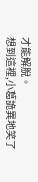才能解脫。
想到這裡,小葛詭異地笑了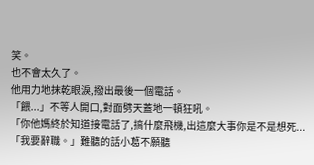笑。
也不會太久了。
他用力地抹乾眼淚,撥出最後一個電話。
「餵...」不等人開口,對面劈天蓋地一頓狂吼。
「你他媽終於知道接電話了,搞什麼飛機,出這麼大事你是不是想死...
「我要辭職。」難聽的話小葛不願聽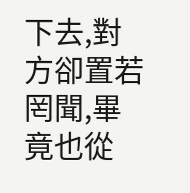下去,對方卻置若罔聞,畢竟也從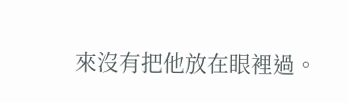來沒有把他放在眼裡過。